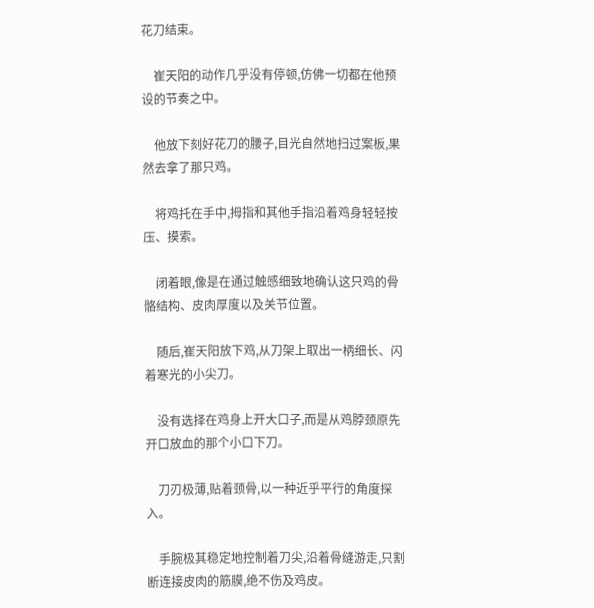花刀结束。

    崔天阳的动作几乎没有停顿,仿佛一切都在他预设的节奏之中。

    他放下刻好花刀的腰子,目光自然地扫过案板,果然去拿了那只鸡。

    将鸡托在手中,拇指和其他手指沿着鸡身轻轻按压、摸索。

    闭着眼,像是在通过触感细致地确认这只鸡的骨骼结构、皮肉厚度以及关节位置。

    随后,崔天阳放下鸡,从刀架上取出一柄细长、闪着寒光的小尖刀。

    没有选择在鸡身上开大口子,而是从鸡脖颈原先开口放血的那个小口下刀。

    刀刃极薄,贴着颈骨,以一种近乎平行的角度探入。

    手腕极其稳定地控制着刀尖,沿着骨缝游走,只割断连接皮肉的筋膜,绝不伤及鸡皮。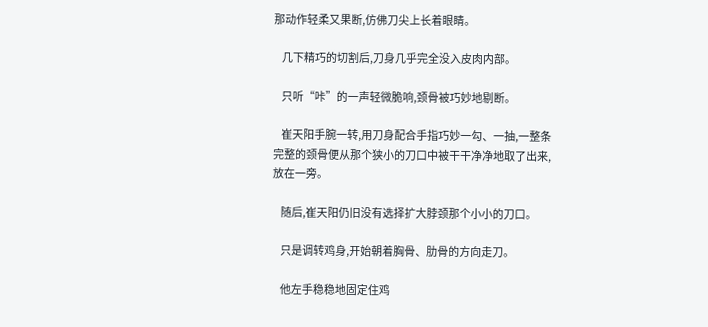那动作轻柔又果断,仿佛刀尖上长着眼睛。

    几下精巧的切割后,刀身几乎完全没入皮肉内部。

    只听“咔”的一声轻微脆响,颈骨被巧妙地剔断。

    崔天阳手腕一转,用刀身配合手指巧妙一勾、一抽,一整条完整的颈骨便从那个狭小的刀口中被干干净净地取了出来,放在一旁。

    随后,崔天阳仍旧没有选择扩大脖颈那个小小的刀口。

    只是调转鸡身,开始朝着胸骨、肋骨的方向走刀。

    他左手稳稳地固定住鸡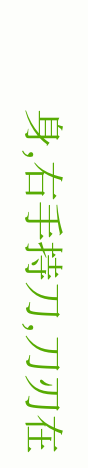身,右手持刀,刀刃在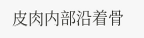皮肉内部沿着骨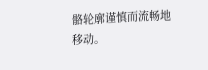骼轮廓谨慎而流畅地移动。